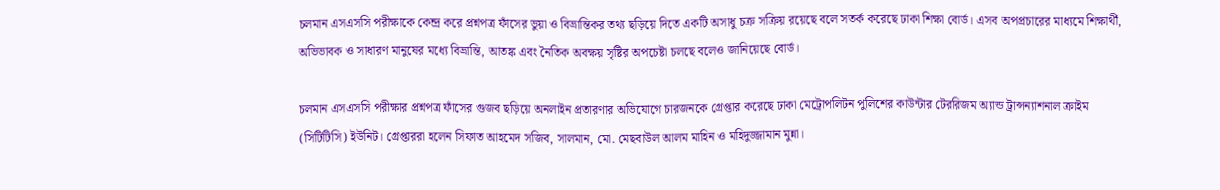চলমান এসএসসি পরীক্ষাকে কেন্দ্র করে প্রশ্নপত্র ফাঁসের ভুয়া ও বিভ্রান্তিকর তথ্য ছড়িয়ে দিতে একটি অসাধু চক্র সক্রিয় রয়েছে বলে সতর্ক করেছে ঢাকা শিক্ষা বোর্ড। এসব অপপ্রচারের মাধ্যমে শিক্ষার্থী, অভিভাবক ও সাধারণ মানুষের মধ্যে বিভ্রান্তি, আতঙ্ক এবং নৈতিক অবক্ষয় সৃষ্টির অপচেষ্টা চলছে বলেও জানিয়েছে বোর্ড।

চলমান এসএসসি পরীক্ষার প্রশ্নপত্র ফাঁসের গুজব ছড়িয়ে অনলাইন প্রতারণার অভিযোগে চারজনকে গ্রেপ্তার করেছে ঢাকা মেট্রোপলিটন পুলিশের কাউন্টার টেররিজম অ্যান্ড ট্রান্সন্যাশনাল ক্রাইম (সিটিটিসি) ইউনিট। গ্রেপ্তাররা হলেন সিফাত আহমেদ সজিব, সালমান, মো. মেছবাউল আলম মাহিন ও মহিদুজ্জামান মুন্না।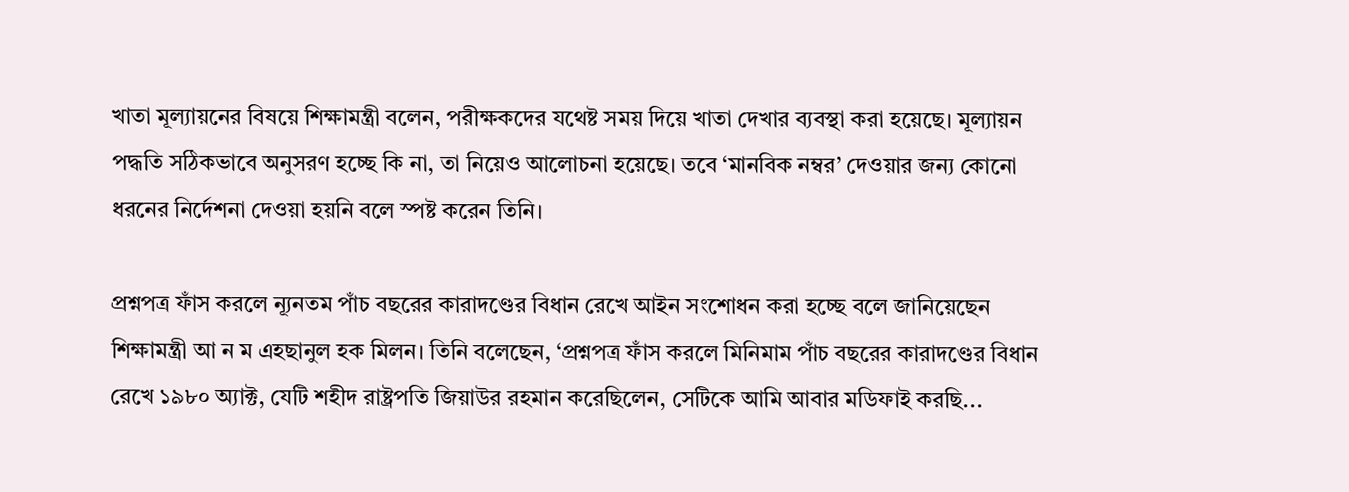খাতা মূল্যায়নের বিষয়ে শিক্ষামন্ত্রী বলেন, পরীক্ষকদের যথেষ্ট সময় দিয়ে খাতা দেখার ব্যবস্থা করা হয়েছে। মূল্যায়ন পদ্ধতি সঠিকভাবে অনুসরণ হচ্ছে কি না, তা নিয়েও আলোচনা হয়েছে। তবে ‘মানবিক নম্বর’ দেওয়ার জন্য কোনো ধরনের নির্দেশনা দেওয়া হয়নি বলে স্পষ্ট করেন তিনি।

প্রশ্নপত্র ফাঁস করলে ন্যূনতম পাঁচ বছরের কারাদণ্ডের বিধান রেখে আইন সংশোধন করা হচ্ছে বলে জানিয়েছেন শিক্ষামন্ত্রী আ ন ম এহছানুল হক মিলন। তিনি বলেছেন, ‘প্রশ্নপত্র ফাঁস করলে মিনিমাম পাঁচ বছরের কারাদণ্ডের বিধান রেখে ১৯৮০ অ্যাক্ট, যেটি শহীদ রাষ্ট্রপতি জিয়াউর রহমান করেছিলেন, সেটিকে আমি আবার মডিফাই করছি...